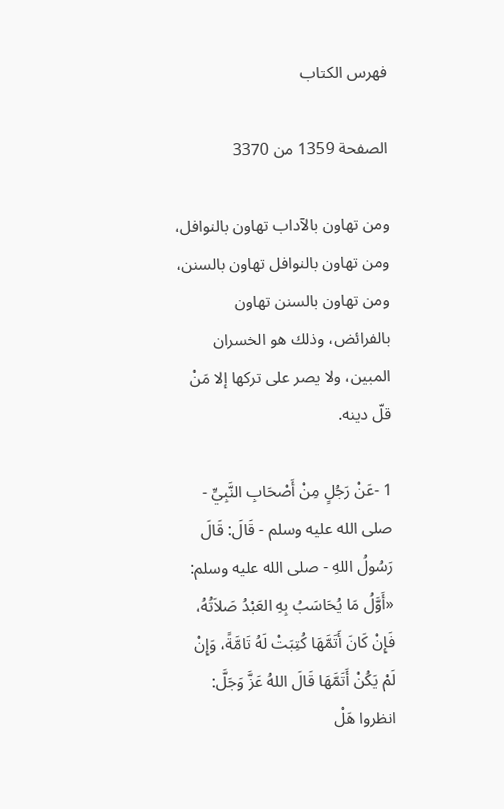فهرس الكتاب

الصفحة 1359 من 3370

ومن تهاون بالآداب تهاون بالنوافل، ومن تهاون بالنوافل تهاون بالسنن، ومن تهاون بالسنن تهاون بالفرائض، وذلك هو الخسران المبين، ولا يصر على تركها إلا مَنْ قلّ دينه.

1 -عَنْ رَجُلٍ مِنْ أَصْحَابِ النَّبِيِّ - صلى الله عليه وسلم - قَالَ: قَالَ رَسُولُ اللهِ - صلى الله عليه وسلم: «أَوَّلُ مَا يُحَاسَبُ بِهِ العَبْدُ صَلاَتُهُ، فَإِنْ كَانَ أَتَمَّهَا كُتِبَتْ لَهُ تَامَّةً، وَإِنْ لَمْ يَكُنْ أَتَمَّهَا قَالَ اللهُ عَزَّ وَجَلَّ: انظروا هَلْ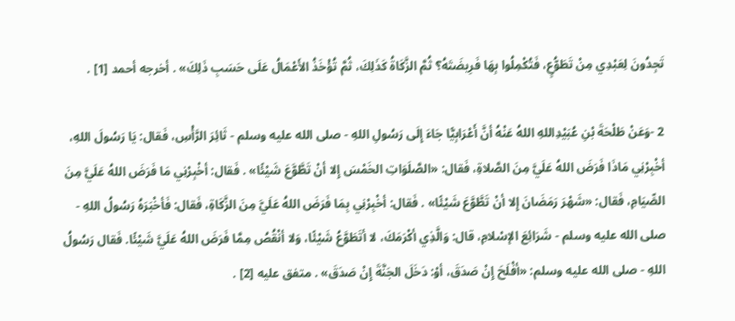تَجِدُونَ لِعَبْدِي مِنْ تَطَوُّعٍ، فَتُكْمِلُوا بِهَا فَرِيضَتَهُ؟ ثُمَّ الزَّكَاةُ كَذَلِكَ، ثُمَّ تُؤْخَذُ الأَعْمَالُ عَلَى حَسَبِ ذَلِكَ» . أخرجه أحمد [1] .

2 -وَعَنْ طَلْحَةَ بْنِ عُبَيْدِاللهِ اللهُ عَنْهُ أنَّ أَعْرَابِيًّا جَاءَ إِلَى رَسُولِ اللهِ - صلى الله عليه وسلم - ثَائِرَ الرَّأْسِ، فَقال: يَا رَسُولَ اللهِ، أخْبِرْنِي مَاذَا فَرَضَ اللهُ عَلَيَّ مِنَ الصَّلاةِ، فَقال: «الصَّلَوَاتِ الخَمْسَ إِلا أنْ تَطَّوَّعَ شَيْئًا» . فَقال: أخْبِرْنِي مَا فَرَضَ اللهُ عَلَيَّ مِنَ الصِّيَامِ، فَقال: «شَهْرَ رَمَضَانَ إِلا أنْ تَطَّوَّعَ شَيْئًا» . فَقال: أخْبِرْنِي بِمَا فَرَضَ اللهُ عَلَيَّ مِنَ الزَّكَاةِ، فَقال: فَأخْبَرَهُ رَسُولُ اللهِ - صلى الله عليه وسلم - شَرَائِعَ الإسْلامِ، قال: وَالَّذِي أكْرَمَكَ، لا أتَطَوَّعُ شَيْئًا، وَلا أنْقُصُ مِمَّا فَرَضَ اللهُ عَلَيَّ شَيْئًا. فَقال رَسُولُ اللهِ - صلى الله عليه وسلم: «أفْلَحَ إِنْ صَدَقَ، أوْ: دَخَلَ الجَنَّةَ إِنْ صَدَقَ» . متفق عليه [2] .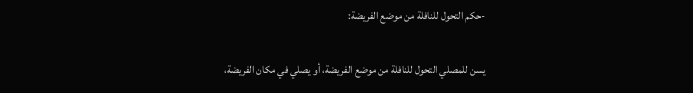-حكم التحول للنافلة من موضع الفريضة:

يسن للمصلي التحول للنافلة من موضع الفريضة، أو يصلي في مكان الفريضة،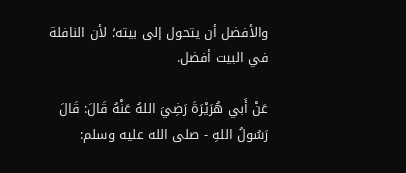والأفضل أن يتحول إلى بيته؛ لأن النافلة في البيت أفضل.

عَنْ أَبي هُرَيْرَةَ رَضِيَ اللهُ عَنْهُ قَالَ: قَالَ رَسُولُ اللهِ - صلى الله عليه وسلم: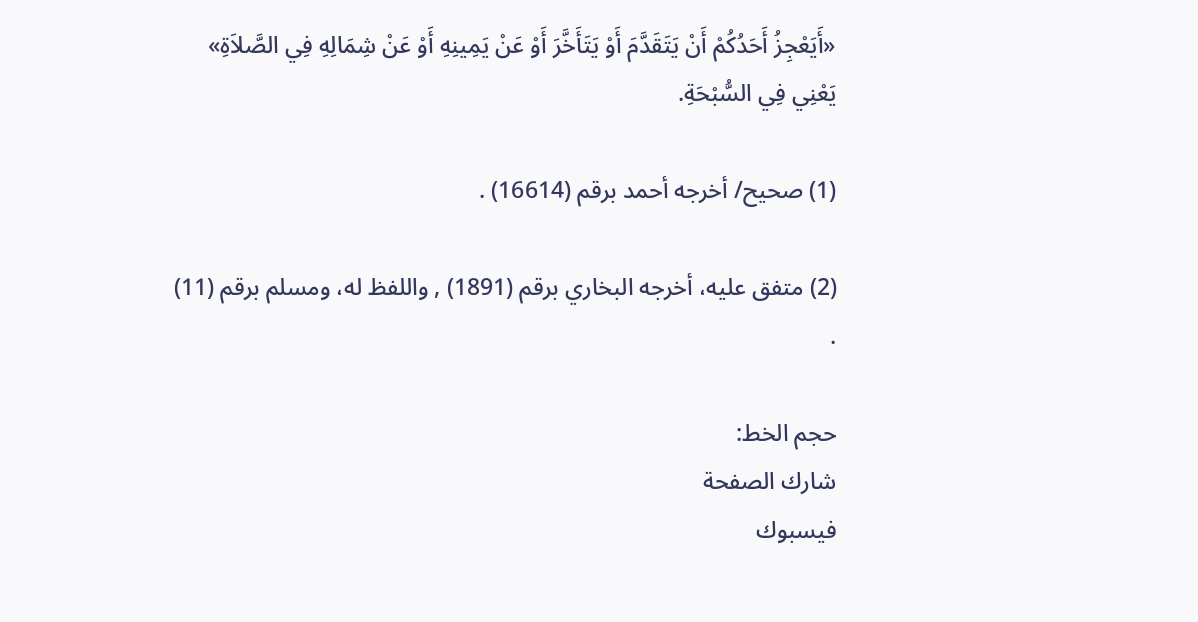«أَيَعْجِزُ أَحَدُكُمْ أَنْ يَتَقَدَّمَ أَوْ يَتَأَخَّرَ أَوْ عَنْ يَمِينِهِ أَوْ عَنْ شِمَالِهِ فِي الصَّلاَةِ» يَعْنِي فِي السُّبْحَةِ.

(1) صحيح/ أخرجه أحمد برقم (16614) .

(2) متفق عليه، أخرجه البخاري برقم (1891) , واللفظ له، ومسلم برقم (11) .

حجم الخط:
شارك الصفحة
فيسبوك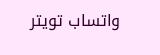واتساب تويتر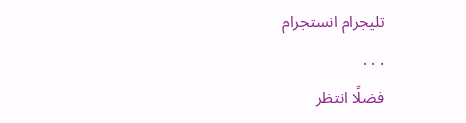تليجرام انستجرام
. . .
فضلًا انتظر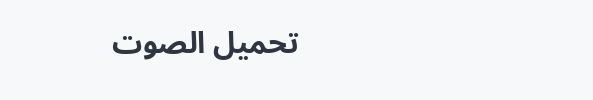تحميل الصوت